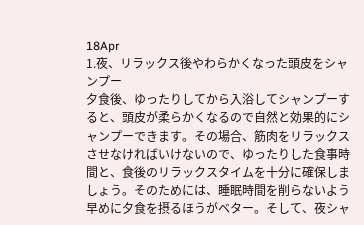18Apr
1.夜、リラックス後やわらかくなった頭皮をシャンプー
夕食後、ゆったりしてから入浴してシャンプーすると、頭皮が柔らかくなるので自然と効果的にシャンプーできます。その場合、筋肉をリラックスさせなければいけないので、ゆったりした食事時間と、食後のリラックスタイムを十分に確保しましょう。そのためには、睡眠時間を削らないよう早めに夕食を摂るほうがベター。そして、夜シャ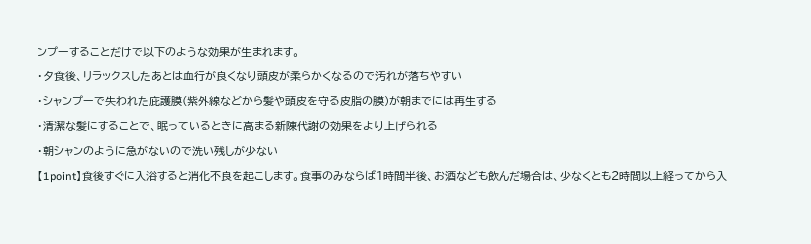ンプーすることだけで以下のような効果が生まれます。
・夕食後、リラックスしたあとは血行が良くなり頭皮が柔らかくなるので汚れが落ちやすい
・シャンプーで失われた庇護膜(紫外線などから髪や頭皮を守る皮脂の膜)が朝までには再生する
・清潔な髪にすることで、眠っているときに高まる新陳代謝の効果をより上げられる
・朝シャンのように急がないので洗い残しが少ない
【1point】食後すぐに入浴すると消化不良を起こします。食事のみならば1時間半後、お酒なども飲んだ場合は、少なくとも2時間以上経ってから入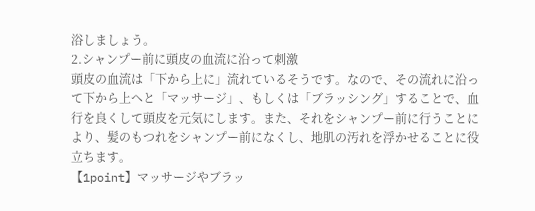浴しましょう。
2.シャンプー前に頭皮の血流に沿って刺激
頭皮の血流は「下から上に」流れているそうです。なので、その流れに沿って下から上へと「マッサージ」、もしくは「ブラッシング」することで、血行を良くして頭皮を元気にします。また、それをシャンプー前に行うことにより、髪のもつれをシャンプー前になくし、地肌の汚れを浮かせることに役立ちます。
【1point】マッサージやブラッ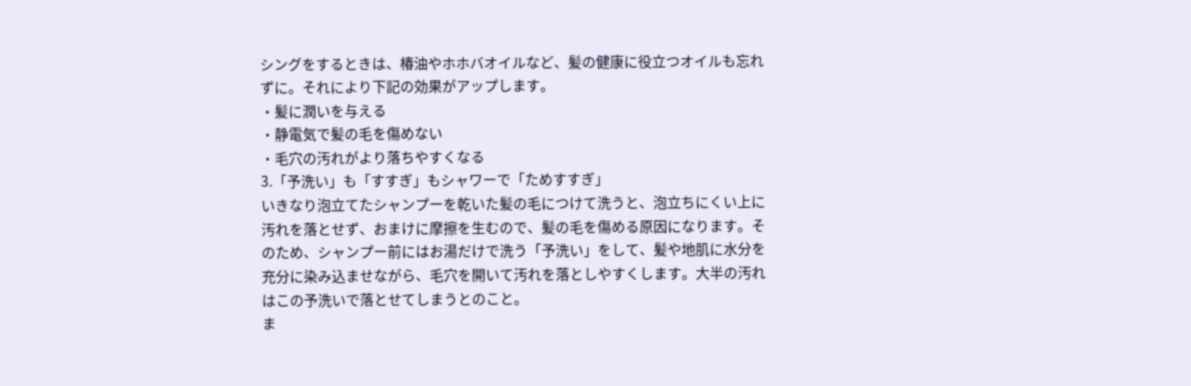シングをするときは、椿油やホホバオイルなど、髪の健康に役立つオイルも忘れずに。それにより下記の効果がアップします。
・髪に潤いを与える
・静電気で髪の毛を傷めない
・毛穴の汚れがより落ちやすくなる
3.「予洗い」も「すすぎ」もシャワーで「ためすすぎ」
いきなり泡立てたシャンプーを乾いた髪の毛につけて洗うと、泡立ちにくい上に汚れを落とせず、おまけに摩擦を生むので、髪の毛を傷める原因になります。そのため、シャンプー前にはお湯だけで洗う「予洗い」をして、髪や地肌に水分を充分に染み込ませながら、毛穴を開いて汚れを落としやすくします。大半の汚れはこの予洗いで落とせてしまうとのこと。
ま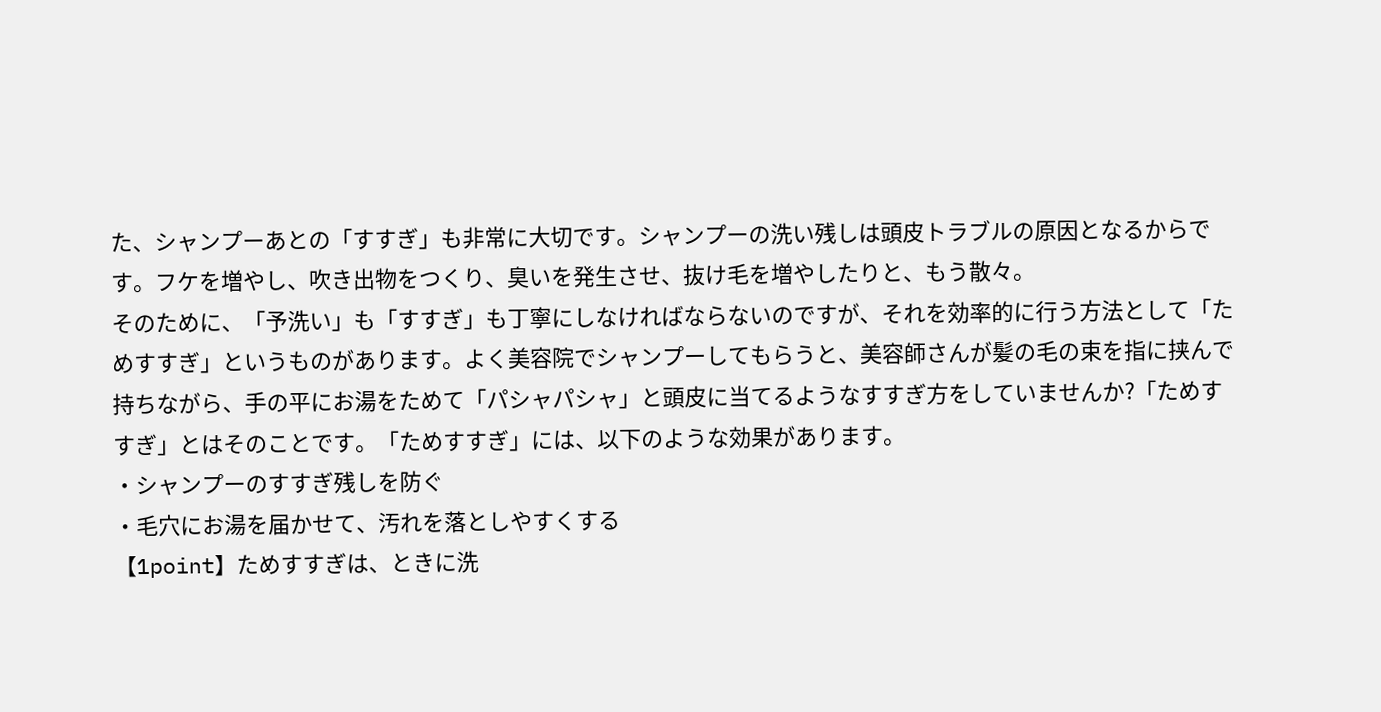た、シャンプーあとの「すすぎ」も非常に大切です。シャンプーの洗い残しは頭皮トラブルの原因となるからです。フケを増やし、吹き出物をつくり、臭いを発生させ、抜け毛を増やしたりと、もう散々。
そのために、「予洗い」も「すすぎ」も丁寧にしなければならないのですが、それを効率的に行う方法として「ためすすぎ」というものがあります。よく美容院でシャンプーしてもらうと、美容師さんが髪の毛の束を指に挟んで持ちながら、手の平にお湯をためて「パシャパシャ」と頭皮に当てるようなすすぎ方をしていませんか?「ためすすぎ」とはそのことです。「ためすすぎ」には、以下のような効果があります。
・シャンプーのすすぎ残しを防ぐ
・毛穴にお湯を届かせて、汚れを落としやすくする
【1point】ためすすぎは、ときに洗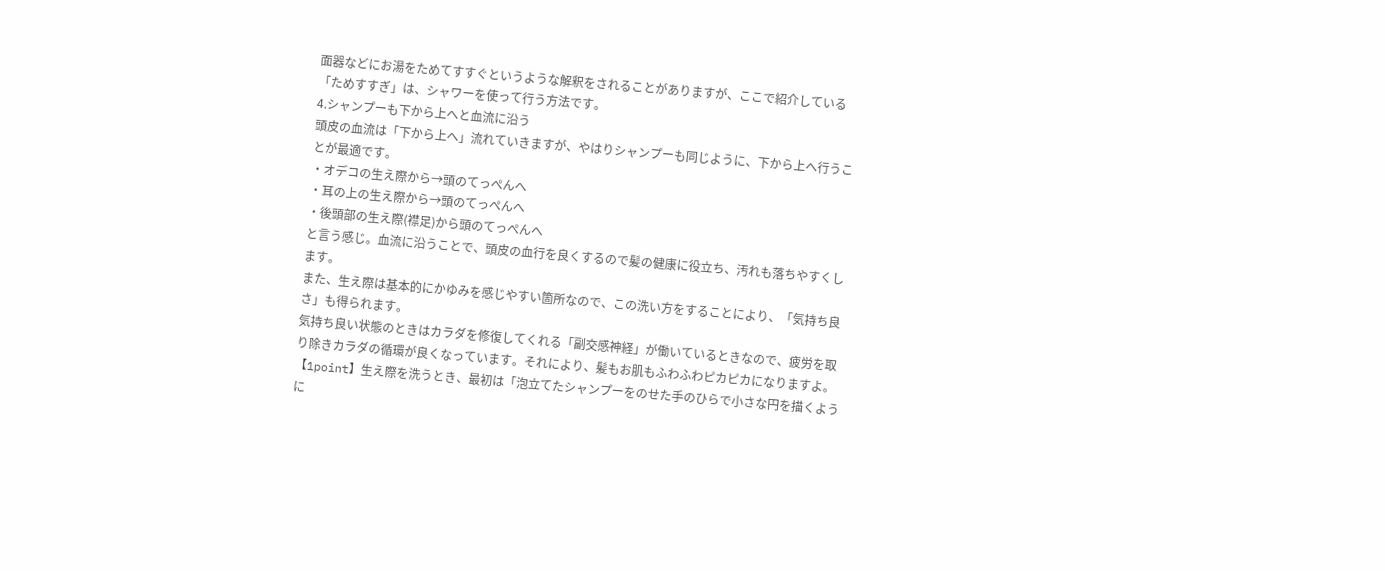面器などにお湯をためてすすぐというような解釈をされることがありますが、ここで紹介している「ためすすぎ」は、シャワーを使って行う方法です。
4.シャンプーも下から上へと血流に沿う
頭皮の血流は「下から上へ」流れていきますが、やはりシャンプーも同じように、下から上へ行うことが最適です。
・オデコの生え際から→頭のてっぺんへ
・耳の上の生え際から→頭のてっぺんへ
・後頭部の生え際(襟足)から頭のてっぺんへ
と言う感じ。血流に沿うことで、頭皮の血行を良くするので髪の健康に役立ち、汚れも落ちやすくします。
また、生え際は基本的にかゆみを感じやすい箇所なので、この洗い方をすることにより、「気持ち良さ」も得られます。
気持ち良い状態のときはカラダを修復してくれる「副交感神経」が働いているときなので、疲労を取り除きカラダの循環が良くなっています。それにより、髪もお肌もふわふわピカピカになりますよ。
【1point】生え際を洗うとき、最初は「泡立てたシャンプーをのせた手のひらで小さな円を描くように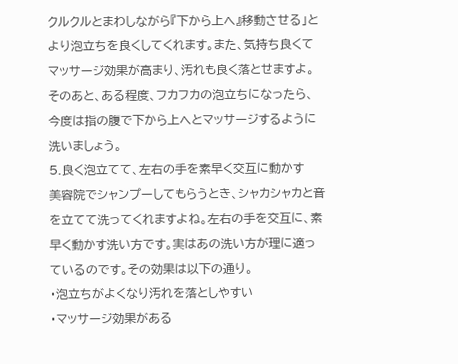クルクルとまわしながら『下から上へ』移動させる」とより泡立ちを良くしてくれます。また、気持ち良くてマッサージ効果が高まり、汚れも良く落とせますよ。そのあと、ある程度、フカフカの泡立ちになったら、今度は指の腹で下から上へとマッサージするように洗いましょう。
5.良く泡立てて、左右の手を素早く交互に動かす
美容院でシャンプーしてもらうとき、シャカシャカと音を立てて洗ってくれますよね。左右の手を交互に、素早く動かす洗い方です。実はあの洗い方が理に適っているのです。その効果は以下の通り。
・泡立ちがよくなり汚れを落としやすい
・マッサージ効果がある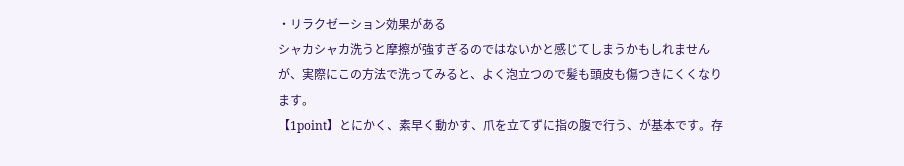・リラクゼーション効果がある
シャカシャカ洗うと摩擦が強すぎるのではないかと感じてしまうかもしれませんが、実際にこの方法で洗ってみると、よく泡立つので髪も頭皮も傷つきにくくなります。
【1point】とにかく、素早く動かす、爪を立てずに指の腹で行う、が基本です。存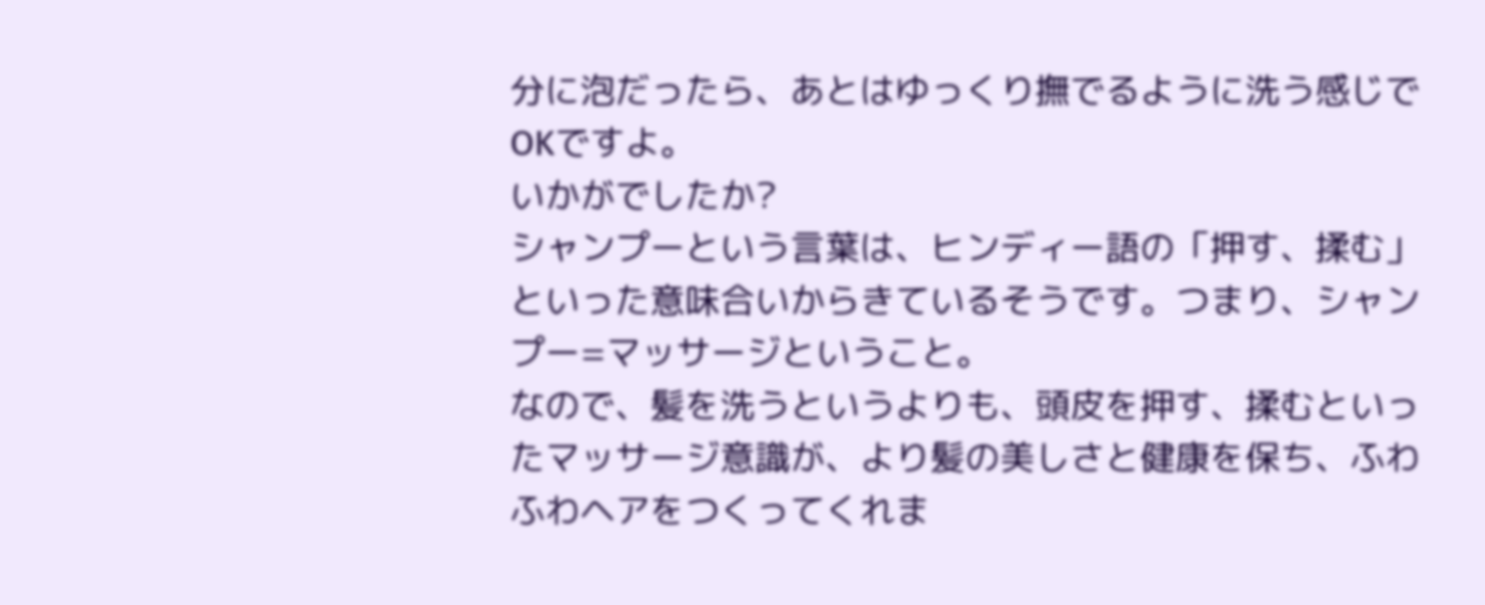分に泡だったら、あとはゆっくり撫でるように洗う感じでOKですよ。
いかがでしたか?
シャンプーという言葉は、ヒンディー語の「押す、揉む」といった意味合いからきているそうです。つまり、シャンプー=マッサージということ。
なので、髪を洗うというよりも、頭皮を押す、揉むといったマッサージ意識が、より髪の美しさと健康を保ち、ふわふわヘアをつくってくれま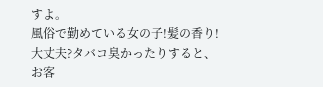すよ。
風俗で勤めている女の子!髪の香り!大丈夫?タバコ臭かったりすると、お客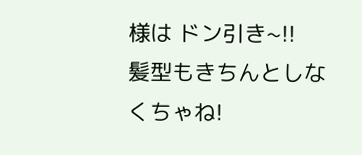様は ドン引き~!!
髪型もきちんとしなくちゃね!